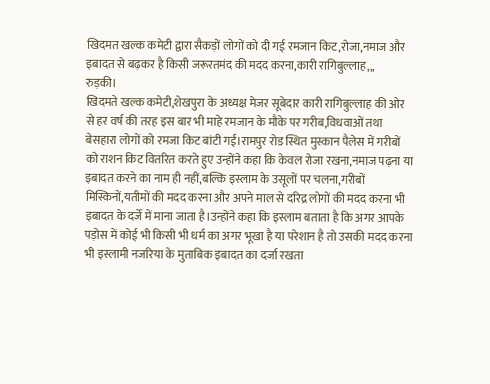खिदमत खल्क कमेटी द्वारा सैकड़ों लोगों को दी गई रमजान किट,रोजा,नमाज और इबादत से बढ़कर है किसी जरूरतमंद की मदद करना,कारी रागिबुल्लाह,,,
रुड़की।
खिदमते खल्क कमेटी,शेखपुरा के अध्यक्ष मेजर सूबेदार कारी रागिबुल्लाह की ओर से हर वर्ष की तरह इस बार भी माहे रमजान के मौके पर गरीब,विधवाओं तथा बेसहारा लोगों को रमजा किट बांटी गई।रामपुर रोड स्थित मुस्कान पैलेस में गरीबों को राशन किट वितरित करते हुए उन्होंने कहा कि केवल रोजा रखना,नमाज पढ़ना या इबादत करने का नाम ही नहीं,बल्कि इस्लाम के उसूलों पर चलना,गरीबों मिस्किनों,यतीमों की मदद करना और अपने माल से दरिद्र लोगों की मदद करना भी इबादत के दर्जे में माना जाता है।उन्होंने कहा कि इस्लाम बताता है कि अगर आपके पड़ोस में कोई भी किसी भी धर्म का अगर भूखा है या परेशान है तो उसकी मदद करना भी इस्लामी नजरिया के मुताबिक इबादत का दर्जा रखता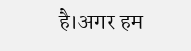है।अगर हम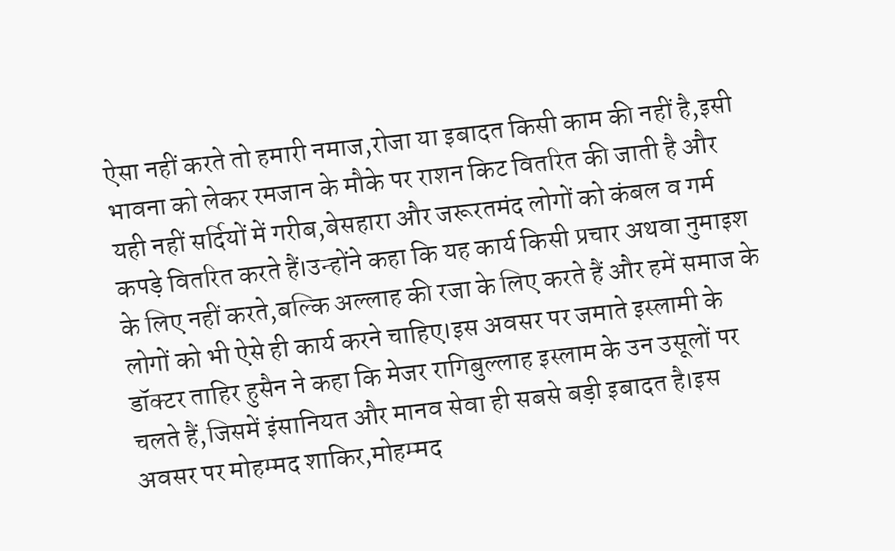ऐसा नहीं करते तो हमारी नमाज,रोजा या इबादत किसी काम की नहीं है,इसी भावना को लेकर रमजान के मौके पर राशन किट वितरित की जाती है और यही नहीं सर्दियों में गरीब,बेसहारा और जरूरतमंद लोगों को कंबल व गर्म कपड़े वितरित करते हैं।उन्होंने कहा कि यह कार्य किसी प्रचार अथवा नुमाइश के लिए नहीं करते,बल्कि अल्लाह की रजा के लिए करते हैं और हमें समाज के लोगों को भी ऐसे ही कार्य करने चाहिए।इस अवसर पर जमाते इस्लामी के डॉक्टर ताहिर हुसैन ने कहा कि मेजर रागिबुल्लाह इस्लाम के उन उसूलों पर चलते हैं,जिसमें इंसानियत और मानव सेवा ही सबसे बड़ी इबादत है।इस अवसर पर मोहम्मद शाकिर,मोहम्मद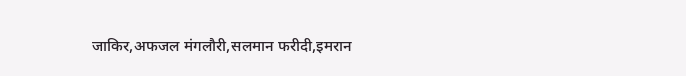जाकिर,अफजल मंगलौरी,सलमान फरीदी,इमरान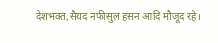देशभक्त,सैयद नफीसुल हसन आदि मौजूद रहे।